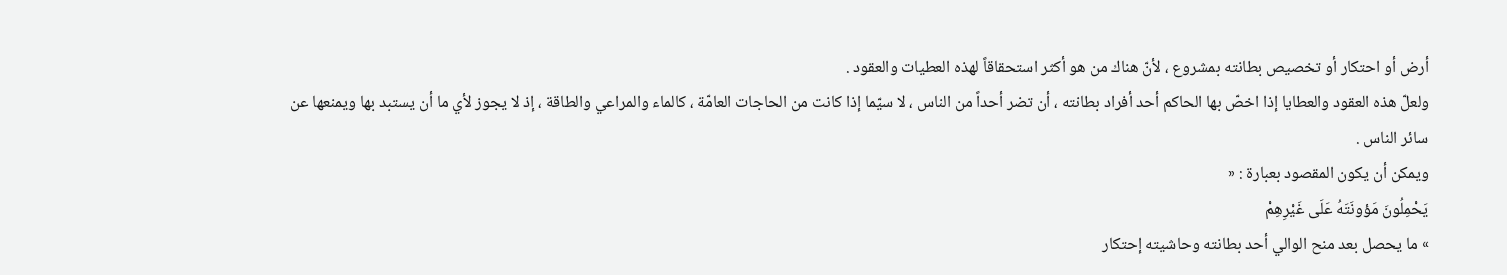أرض أو احتكار أو تخصيص بطانته بمشروع ، لأنّ هناك من هو أكثر استحقاقاً لهذه العطيات والعقود .
ولعلّ هذه العقود والعطايا إذا اخصّ بها الحاكم أحد أفراد بطانته ، أن تضر أحداً من الناس ، لا سيّما إذا كانت من الحاجات العامّة ، كالماء والمراعي والطاقة ، إذ لا يجوز لأي ما أن يستبد بها ويمنعها عن سائر الناس .
ويمكن أن يكون المقصود بعبارة : «
يَحْمِلُونَ مَؤونَتَهُ عَلَى غَيْرِهِمْ
» ما يحصل بعد منح الوالي أحد بطانته وحاشيته إحتكار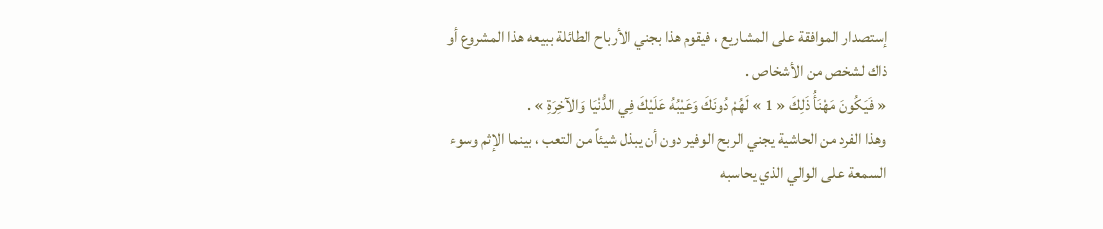إستصدار الموافقة على المشاريع ، فيقوم هذا بجني الأرباح الطائلة ببيعه هذا المشروع أو ذاك لشخص من الأشخاص .
« فَيَكُونَ مَهْنَأُ ذَلِكَ « 1 » لَهُمْ دُونَكَ وَعَيْبُهُ عَلَيْكَ فِي الدُّنْيَا وَالآخِرَةِ » .
وهذا الفرد من الحاشية يجني الربح الوفير دون أن يبذل شيئاً من التعب ، بينما الإثم وسوء السمعة على الوالي الذي يحاسبه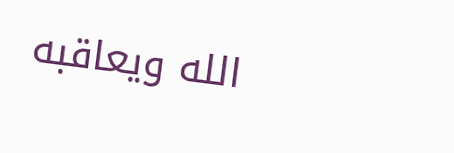الله ويعاقبه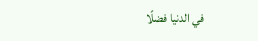في الدنيا فضلًا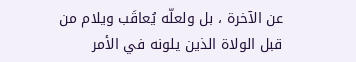عن الآخرة ، بل ولعلّه يُعاقَب ويلام من قبل الولاة الذين يلونه في الأمر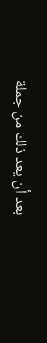بعد أن يعد ذلك من جملة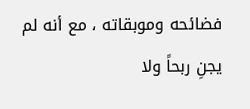فضائحه وموبقاته ، مع أنه لم يجنِ ربحاً ولا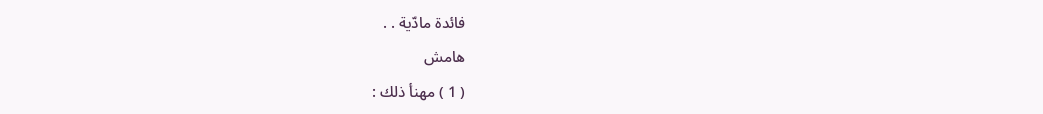فائدة مادّية . .
هامش
( 1 ) مهنأ ذلك :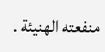منفعته الهنيئة .